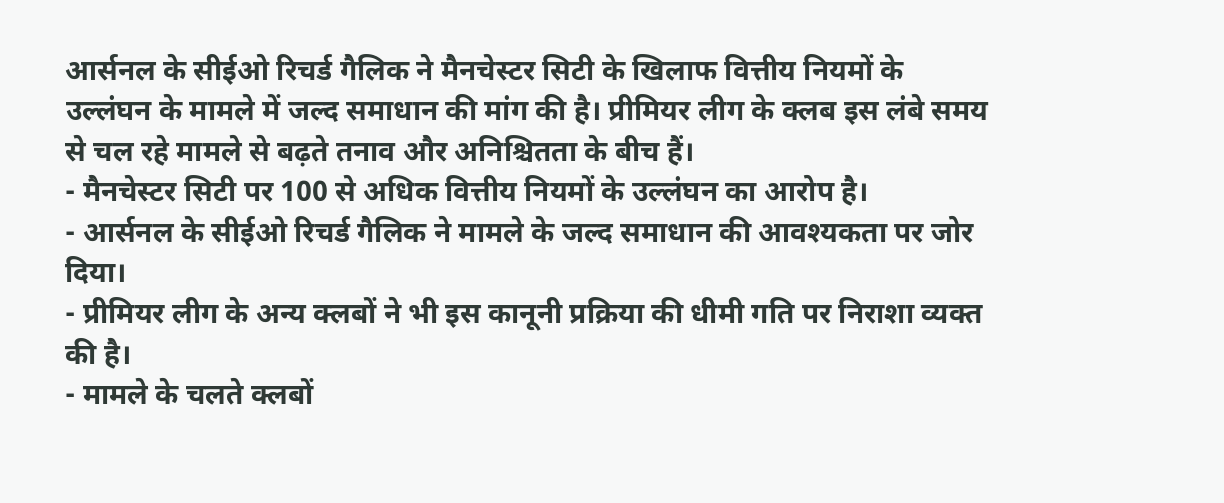आर्सनल के सीईओ रिचर्ड गैलिक ने मैनचेस्टर सिटी के खिलाफ वित्तीय नियमों के उल्लंघन के मामले में जल्द समाधान की मांग की है। प्रीमियर लीग के क्लब इस लंबे समय से चल रहे मामले से बढ़ते तनाव और अनिश्चितता के बीच हैं।
- मैनचेस्टर सिटी पर 100 से अधिक वित्तीय नियमों के उल्लंघन का आरोप है।
- आर्सनल के सीईओ रिचर्ड गैलिक ने मामले के जल्द समाधान की आवश्यकता पर जोर दिया।
- प्रीमियर लीग के अन्य क्लबों ने भी इस कानूनी प्रक्रिया की धीमी गति पर निराशा व्यक्त की है।
- मामले के चलते क्लबों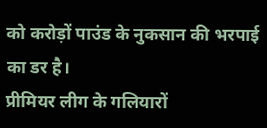को करोड़ों पाउंड के नुकसान की भरपाई का डर है।
प्रीमियर लीग के गलियारों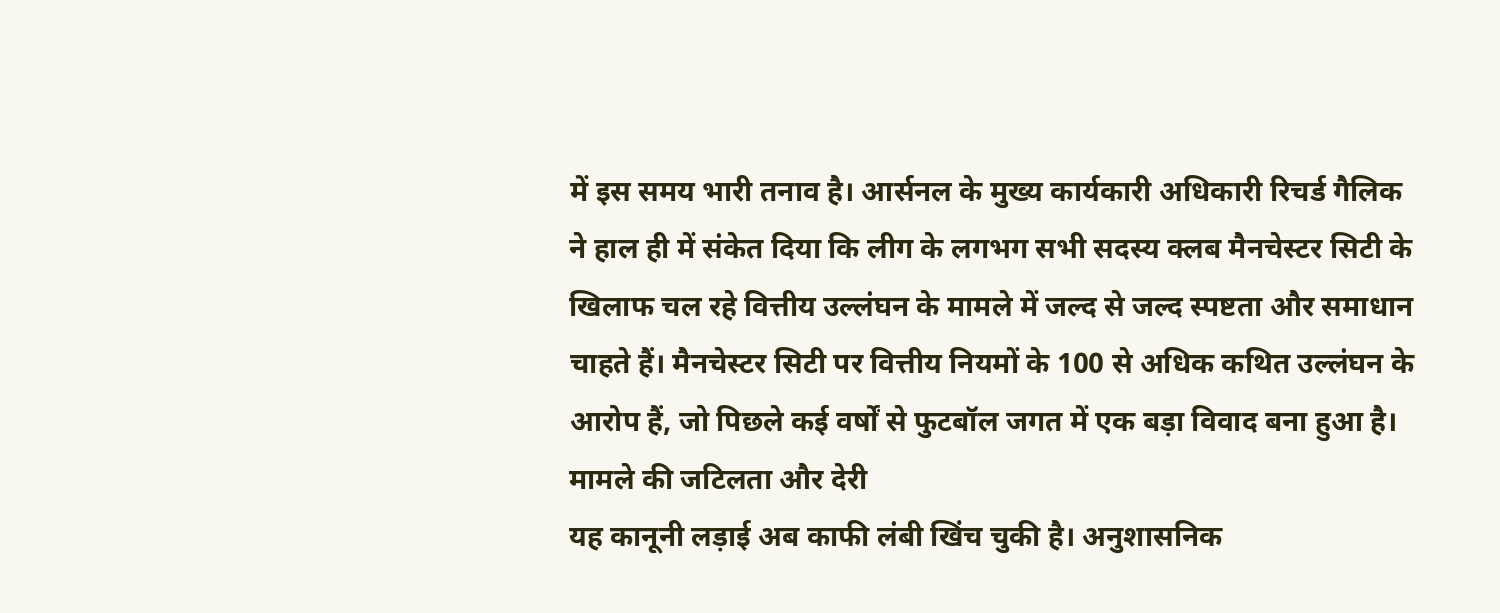में इस समय भारी तनाव है। आर्सनल के मुख्य कार्यकारी अधिकारी रिचर्ड गैलिक ने हाल ही में संकेत दिया कि लीग के लगभग सभी सदस्य क्लब मैनचेस्टर सिटी के खिलाफ चल रहे वित्तीय उल्लंघन के मामले में जल्द से जल्द स्पष्टता और समाधान चाहते हैं। मैनचेस्टर सिटी पर वित्तीय नियमों के 100 से अधिक कथित उल्लंघन के आरोप हैं, जो पिछले कई वर्षों से फुटबॉल जगत में एक बड़ा विवाद बना हुआ है।
मामले की जटिलता और देरी
यह कानूनी लड़ाई अब काफी लंबी खिंच चुकी है। अनुशासनिक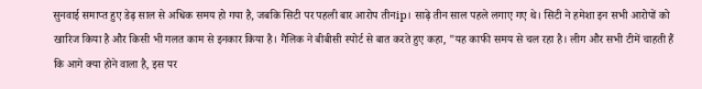सुनवाई समाप्त हुए डेढ़ साल से अधिक समय हो गया है, जबकि सिटी पर पहली बार आरोप तीनip। साढ़े तीन साल पहले लगाए गए थे। सिटी ने हमेशा इन सभी आरोपों को खारिज किया है और किसी भी गलत काम से इनकार किया है। गैलिक ने बीबीसी स्पोर्ट से बात करते हुए कहा, "यह काफी समय से चल रहा है। लीग और सभी टीमें चाहती हैं कि आगे क्या होने वाला है, इस पर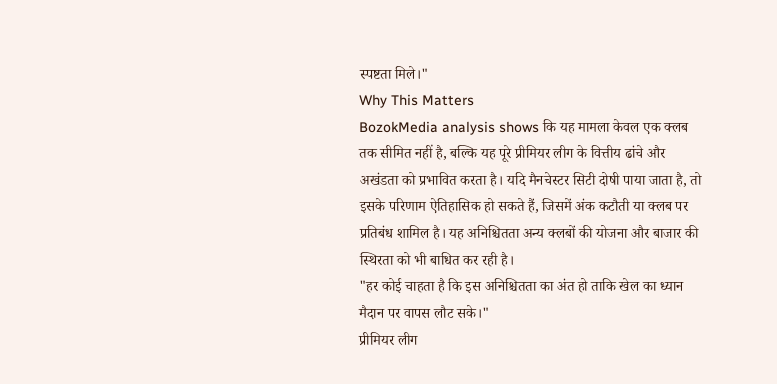स्पष्टता मिले।"
Why This Matters
BozokMedia analysis shows कि यह मामला केवल एक क्लब तक सीमित नहीं है, बल्कि यह पूरे प्रीमियर लीग के वित्तीय ढांचे और अखंडता को प्रभावित करता है। यदि मैनचेस्टर सिटी दोषी पाया जाता है, तो इसके परिणाम ऐतिहासिक हो सकते हैं, जिसमें अंक कटौती या क्लब पर प्रतिबंध शामिल है। यह अनिश्चितता अन्य क्लबों की योजना और बाजार की स्थिरता को भी बाधित कर रही है।
"हर कोई चाहता है कि इस अनिश्चितता का अंत हो ताकि खेल का ध्यान मैदान पर वापस लौट सके।"
प्रीमियर लीग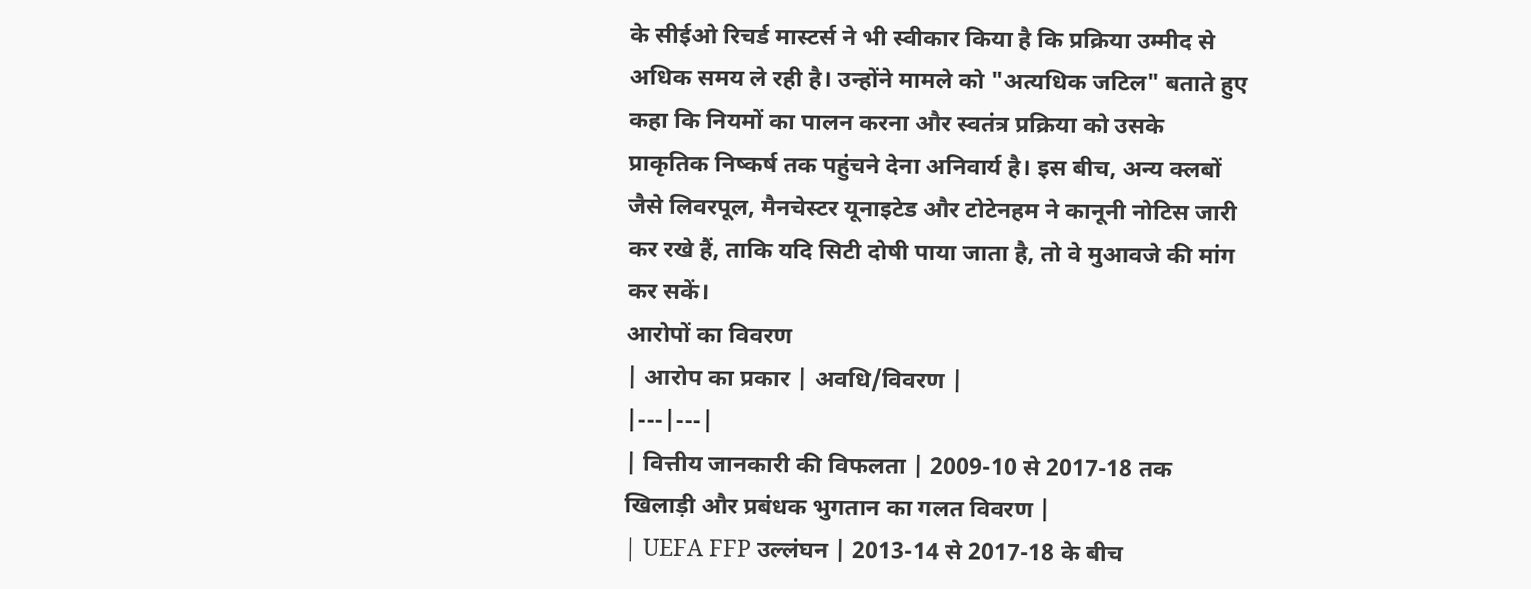के सीईओ रिचर्ड मास्टर्स ने भी स्वीकार किया है कि प्रक्रिया उम्मीद से अधिक समय ले रही है। उन्होंने मामले को "अत्यधिक जटिल" बताते हुए कहा कि नियमों का पालन करना और स्वतंत्र प्रक्रिया को उसके प्राकृतिक निष्कर्ष तक पहुंचने देना अनिवार्य है। इस बीच, अन्य क्लबों जैसे लिवरपूल, मैनचेस्टर यूनाइटेड और टोटेनहम ने कानूनी नोटिस जारी कर रखे हैं, ताकि यदि सिटी दोषी पाया जाता है, तो वे मुआवजे की मांग कर सकें।
आरोपों का विवरण
| आरोप का प्रकार | अवधि/विवरण |
|---|---|
| वित्तीय जानकारी की विफलता | 2009-10 से 2017-18 तक खिलाड़ी और प्रबंधक भुगतान का गलत विवरण |
| UEFA FFP उल्लंघन | 2013-14 से 2017-18 के बीच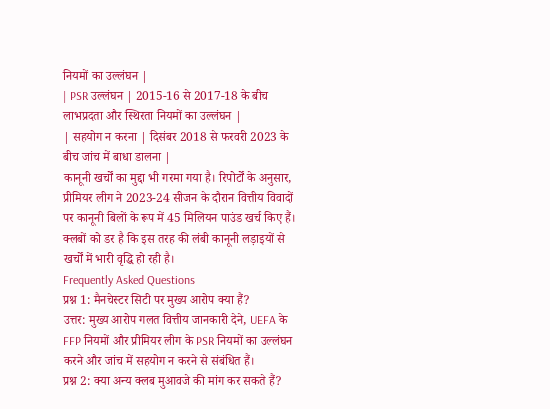नियमों का उल्लंघन |
| PSR उल्लंघन | 2015-16 से 2017-18 के बीच लाभप्रदता और स्थिरता नियमों का उल्लंघन |
| सहयोग न करना | दिसंबर 2018 से फरवरी 2023 के बीच जांच में बाधा डालना |
कानूनी खर्चों का मुद्दा भी गरमा गया है। रिपोर्टों के अनुसार, प्रीमियर लीग ने 2023-24 सीजन के दौरान वित्तीय विवादों पर कानूनी बिलों के रूप में 45 मिलियन पाउंड खर्च किए हैं। क्लबों को डर है कि इस तरह की लंबी कानूनी लड़ाइयों से खर्चों में भारी वृद्धि हो रही है।
Frequently Asked Questions
प्रश्न 1: मैनचेस्टर सिटी पर मुख्य आरोप क्या हैं?
उत्तर: मुख्य आरोप गलत वित्तीय जानकारी देने, UEFA के FFP नियमों और प्रीमियर लीग के PSR नियमों का उल्लंघन करने और जांच में सहयोग न करने से संबंधित हैं।
प्रश्न 2: क्या अन्य क्लब मुआवजे की मांग कर सकते हैं?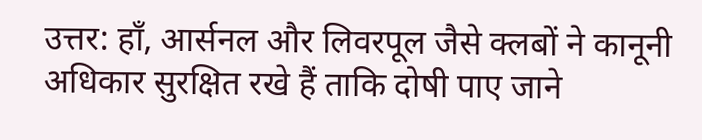उत्तर: हाँ, आर्सनल और लिवरपूल जैसे क्लबों ने कानूनी अधिकार सुरक्षित रखे हैं ताकि दोषी पाए जाने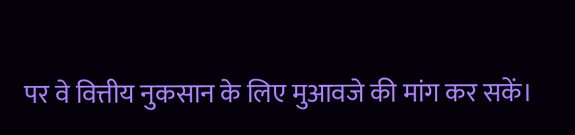पर वे वित्तीय नुकसान के लिए मुआवजे की मांग कर सकें।